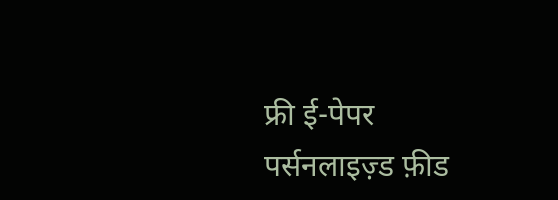फ्री ई-पेपर
पर्सनलाइज़्ड फ़ीड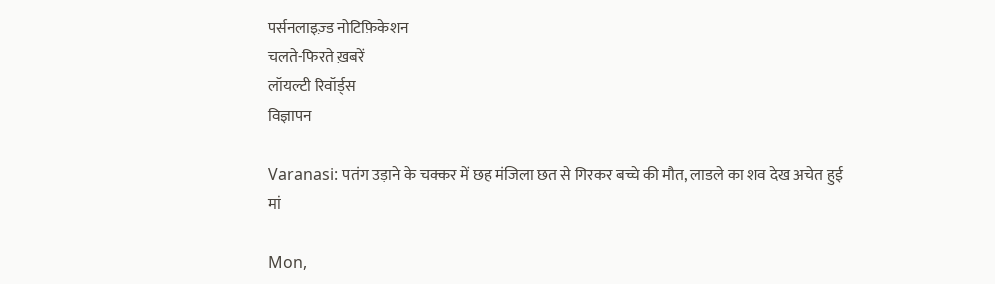पर्सनलाइज़्ड नोटिफ़िकेशन
चलते-फिरते ख़बरें
लॉयल्टी रिवॉर्ड्स
विज्ञापन

Varanasi: पतंग उड़ाने के चक्कर में छह मंजिला छत से गिरकर बच्चे की मौत, लाडले का शव देख अचेत हुई मां

Mon,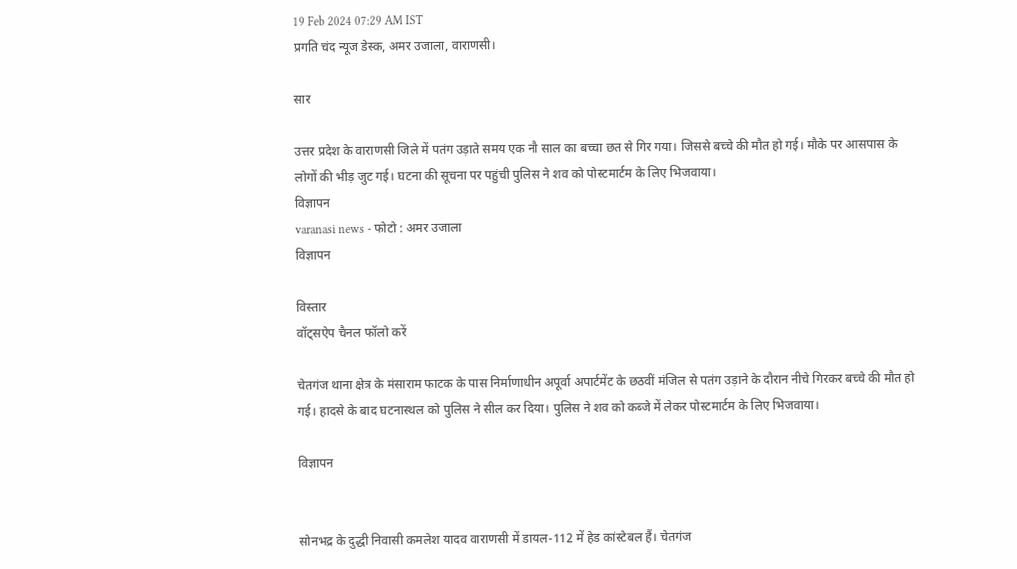19 Feb 2024 07:29 AM IST
प्रगति चंद न्यूज डेस्क, अमर उजाला, वाराणसी।

सार

उत्तर प्रदेश के वाराणसी जिले में पतंग उड़ाते समय एक नौ साल का बच्चा छत से गिर गया। जिससे बच्चे की मौत हो गई। मौके पर आसपास के लोगों की भीड़ जुट गई। घटना की सूचना पर पहुंची पुलिस ने शव को पोस्टमार्टम के लिए भिजवाया।
विज्ञापन
varanasi news - फोटो : अमर उजाला
विज्ञापन

विस्तार
वॉट्सऐप चैनल फॉलो करें

चेतगंज थाना क्षेत्र के मंसाराम फाटक के पास निर्माणाधीन अपूर्वा अपार्टमेंट के छठवीं मंजिल से पतंग उड़ाने के दौरान नीचे गिरकर बच्चे की मौत हो गई। हादसे के बाद घटनास्थल को पुलिस ने सील कर दिया। पुलिस ने शव को कब्जे में लेकर पोस्टमार्टम के लिए भिजवाया।

विज्ञापन


सोनभद्र के दुद्धी निवासी कमलेश यादव वाराणसी में डायल-112 में हेड कांस्टेबल हैं। चेतगंज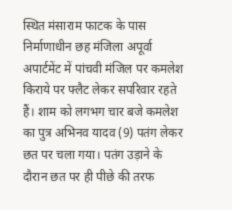स्थित मंसाराम फाटक के पास निर्माणाधीन छह मंजिला अपूर्वा अपार्टमेंट में पांचवी मंजिल पर कमलेश किराये पर फ्लैट लेकर सपरिवार रहते हैं। शाम को लगभग चार बजे कमलेश का पुत्र अभिनव यादव (9) पतंग लेकर छत पर चला गया। पतंग उड़ाने के दौरान छत पर ही पीछे की तरफ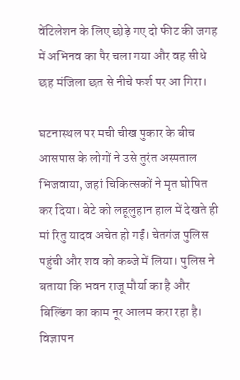वेंटिलेशन के लिए छोड़े गए दो फीट की जगह में अभिनव का पैर चला गया और वह सीधे छह मंजिला छत से नीचे फर्श पर आ गिरा।

घटनास्थल पर मची चीख पुकार के बीच आसपास के लोगों ने उसे तुरंत अस्पताल भिजवाया, जहां चिकित्सकों ने मृत घोषित कर दिया। बेटे को लहूलुहान हाल में देखते ही मां रितु यादव अचेत हो गईं। चेतगंज पुलिस पहुंची और शव को कब्जे में लिया। पुलिस ने बताया कि भवन राजू मौर्या का है और बिल्डिंग का काम नूर आलम करा रहा है।
विज्ञापन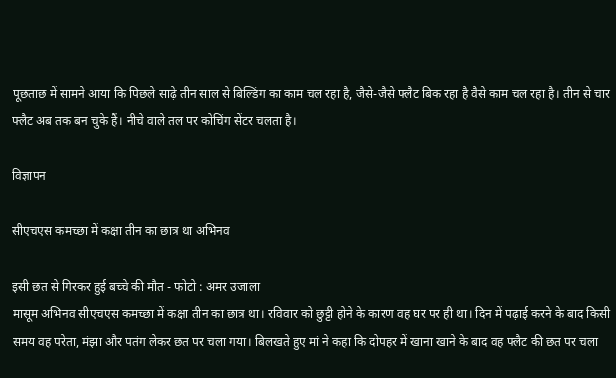पूछताछ में सामने आया कि पिछले साढ़े तीन साल से बिल्डिंग का काम चल रहा है, जैसे-जैसे फ्लैट बिक रहा है वैसे काम चल रहा है। तीन से चार फ्लैट अब तक बन चुके हैं। नीचे वाले तल पर कोचिंग सेंटर चलता है।

विज्ञापन

सीएचएस कमच्छा में कक्षा तीन का छात्र था अभिनव

इसी छत से गिरकर हुई बच्चे की मौत - फोटो : अमर उजाला
मासूम अभिनव सीएचएस कमच्छा में कक्षा तीन का छात्र था। रविवार को छुट्टी होने के कारण वह घर पर ही था। दिन में पढ़ाई करने के बाद किसी समय वह परेता, मंझा और पतंग लेकर छत पर चला गया। बिलखते हुए मां ने कहा कि दोपहर में खाना खाने के बाद वह फ्लैट की छत पर चला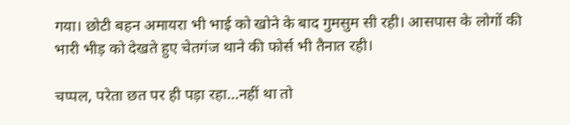गया। छोटी बहन अमायरा भी भाई को खोने के बाद गुमसुम सी रही। आसपास के लोगों की भारी भीड़ को देखते हुए चेतगंज थाने की फोर्स भी तैनात रही।

चप्पल, परेता छत पर ही पड़ा रहा...नहीं था तो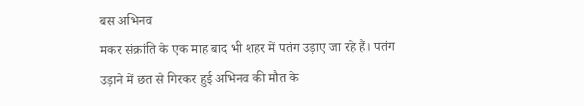बस अभिनव
मकर संक्रांति के एक माह बाद भी शहर में पतंग उड़ाए जा रहे हैं। पतंग उड़ाने में छत से गिरकर हुई अभिनव की मौत के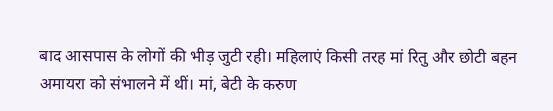बाद आसपास के लोगों की भीड़ जुटी रही। महिलाएं किसी तरह मां रितु और छोटी बहन अमायरा को संभालने में थीं। मां, बेटी के करुण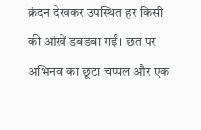क्रंदन देखकर उपस्थित हर किसी की आंखें डबडबा गईं। छत पर अभिनव का छूटा चप्पल और एक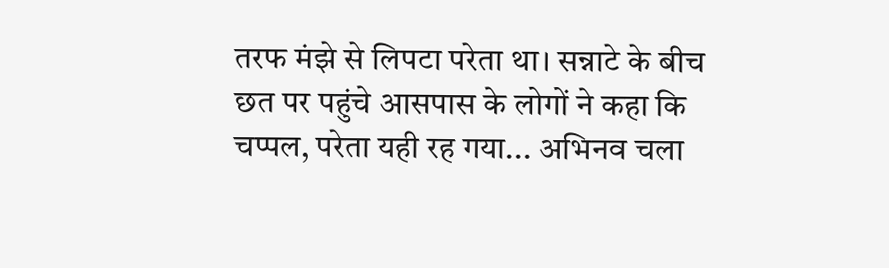तरफ मंझे से लिपटा परेता था। सन्नाटे के बीच छत पर पहुंचे आसपास के लोगों ने कहा कि चप्पल, परेता यही रह गया... अभिनव चला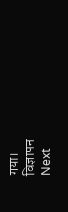गया।
विज्ञापन
Next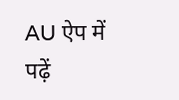AU ऐप में पढ़ें